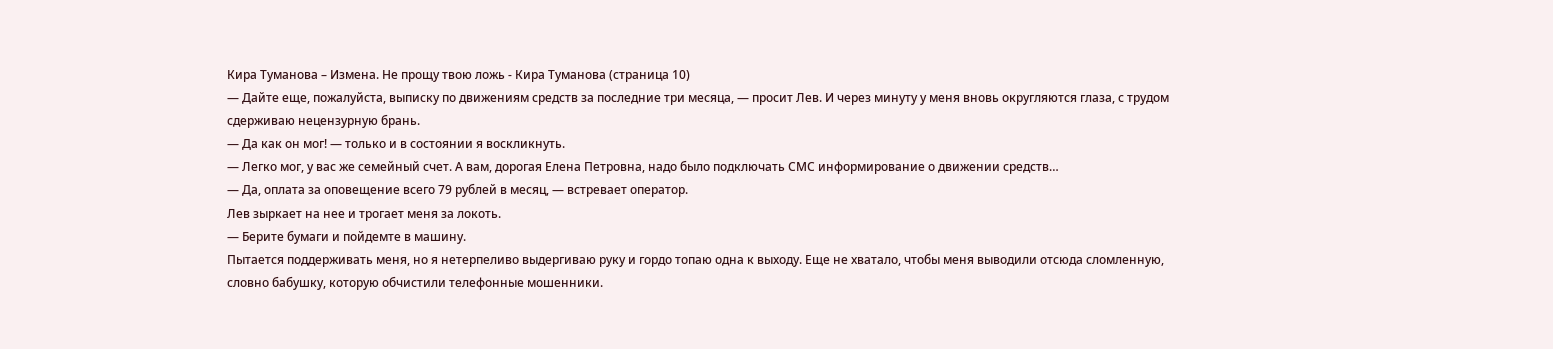Кира Туманова – Измена. Не прощу твою ложь - Кира Туманова (страница 10)
— Дайте еще, пожалуйста, выписку по движениям средств за последние три месяца, — просит Лев. И через минуту у меня вновь округляются глаза, с трудом сдерживаю нецензурную брань.
— Да как он мог! — только и в состоянии я воскликнуть.
— Легко мог, у вас же семейный счет. А вам, дорогая Елена Петровна, надо было подключать СМС информирование о движении средств…
— Да, оплата за оповещение всего 79 рублей в месяц, — встревает оператор.
Лев зыркает на нее и трогает меня за локоть.
— Берите бумаги и пойдемте в машину.
Пытается поддерживать меня, но я нетерпеливо выдергиваю руку и гордо топаю одна к выходу. Еще не хватало, чтобы меня выводили отсюда сломленную, словно бабушку, которую обчистили телефонные мошенники.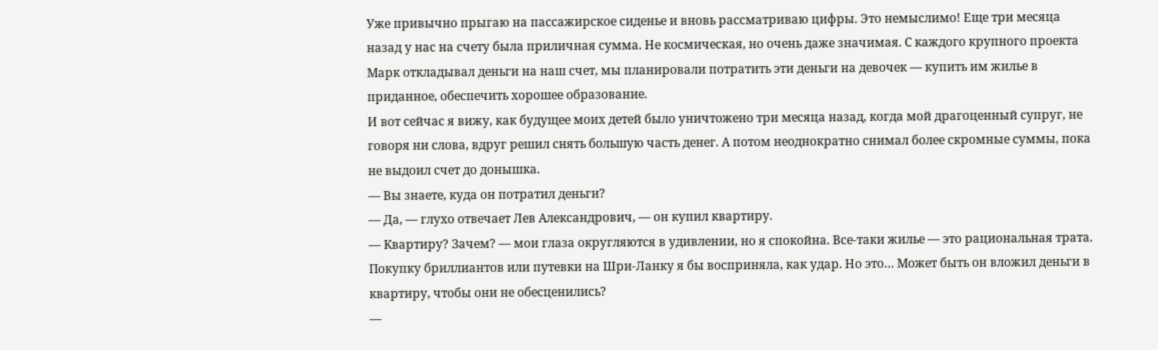Уже привычно прыгаю на пассажирское сиденье и вновь рассматриваю цифры. Это немыслимо! Еще три месяца назад у нас на счету была приличная сумма. Не космическая, но очень даже значимая. С каждого крупного проекта Марк откладывал деньги на наш счет, мы планировали потратить эти деньги на девочек — купить им жилье в приданное, обеспечить хорошее образование.
И вот сейчас я вижу, как будущее моих детей было уничтожено три месяца назад, когда мой драгоценный супруг, не говоря ни слова, вдруг решил снять большую часть денег. А потом неоднократно снимал более скромные суммы, пока не выдоил счет до донышка.
— Вы знаете, куда он потратил деньги?
— Да, — глухо отвечает Лев Александрович, — он купил квартиру.
— Квартиру? Зачем? — мои глаза округляются в удивлении, но я спокойна. Все-таки жилье — это рациональная трата. Покупку бриллиантов или путевки на Шри-Ланку я бы восприняла, как удар. Но это… Может быть он вложил деньги в квартиру, чтобы они не обесценились?
—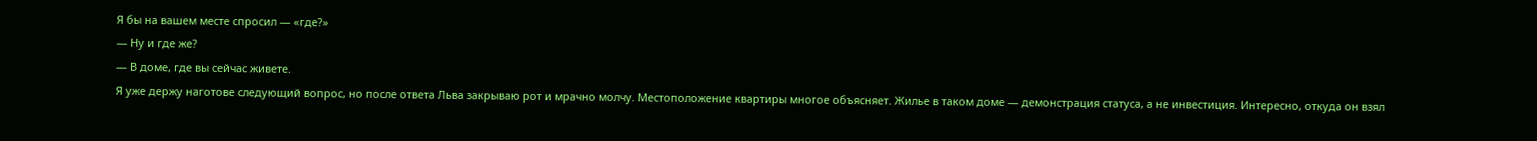Я бы на вашем месте спросил — «где?»
— Ну и где же?
— В доме, где вы сейчас живете.
Я уже держу наготове следующий вопрос, но после ответа Льва закрываю рот и мрачно молчу. Местоположение квартиры многое объясняет. Жилье в таком доме — демонстрация статуса, а не инвестиция. Интересно, откуда он взял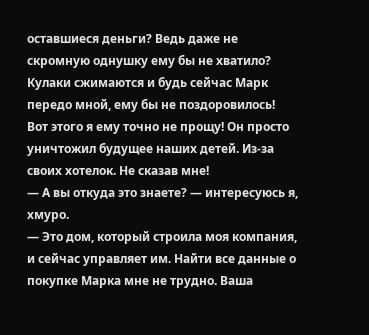оставшиеся деньги? Ведь даже не скромную однушку ему бы не хватило? Кулаки сжимаются и будь сейчас Марк передо мной, ему бы не поздоровилось! Вот этого я ему точно не прощу! Он просто уничтожил будущее наших детей. Из-за своих хотелок. Не сказав мне!
— А вы откуда это знаете? — интересуюсь я, хмуро.
— Это дом, который строила моя компания, и сейчас управляет им. Найти все данные о покупке Марка мне не трудно. Ваша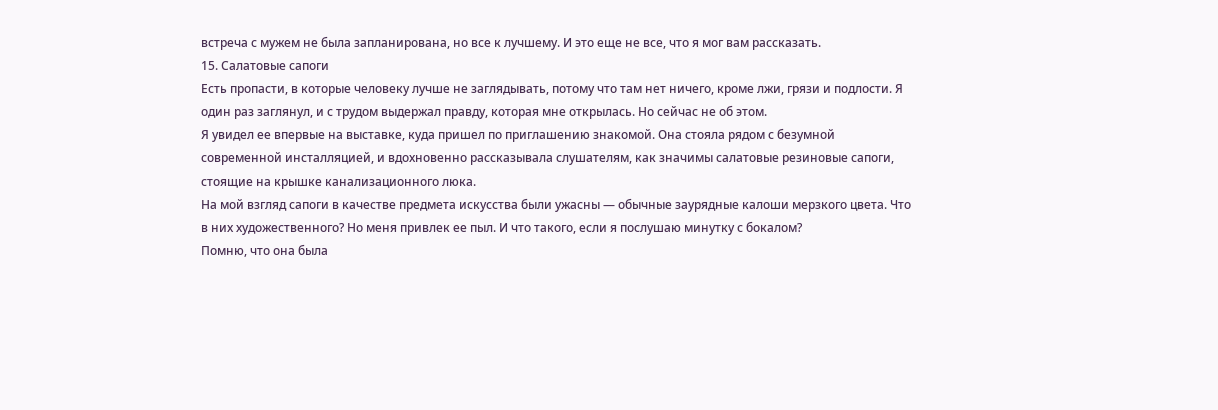встреча с мужем не была запланирована, но все к лучшему. И это еще не все, что я мог вам рассказать.
15. Салатовые сапоги
Есть пропасти, в которые человеку лучше не заглядывать, потому что там нет ничего, кроме лжи, грязи и подлости. Я один раз заглянул, и с трудом выдержал правду, которая мне открылась. Но сейчас не об этом.
Я увидел ее впервые на выставке, куда пришел по приглашению знакомой. Она стояла рядом с безумной современной инсталляцией, и вдохновенно рассказывала слушателям, как значимы салатовые резиновые сапоги, стоящие на крышке канализационного люка.
На мой взгляд сапоги в качестве предмета искусства были ужасны — обычные заурядные калоши мерзкого цвета. Что в них художественного? Но меня привлек ее пыл. И что такого, если я послушаю минутку с бокалом?
Помню, что она была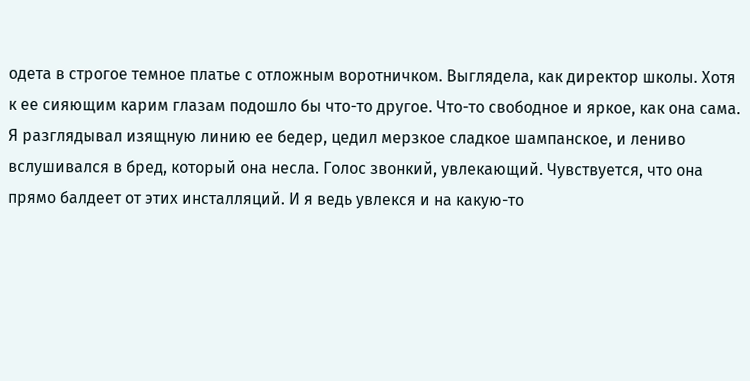одета в строгое темное платье с отложным воротничком. Выглядела, как директор школы. Хотя к ее сияющим карим глазам подошло бы что-то другое. Что-то свободное и яркое, как она сама. Я разглядывал изящную линию ее бедер, цедил мерзкое сладкое шампанское, и лениво вслушивался в бред, который она несла. Голос звонкий, увлекающий. Чувствуется, что она прямо балдеет от этих инсталляций. И я ведь увлекся и на какую-то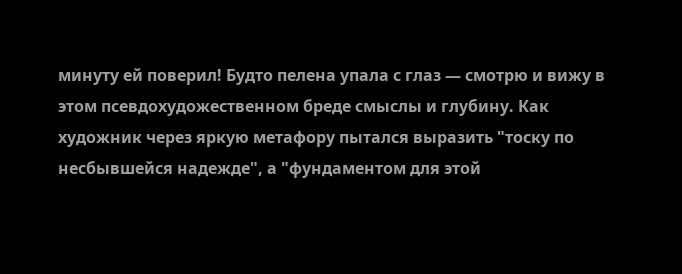минуту ей поверил! Будто пелена упала с глаз — смотрю и вижу в этом псевдохудожественном бреде смыслы и глубину. Как художник через яркую метафору пытался выразить "тоску по несбывшейся надежде", а "фундаментом для этой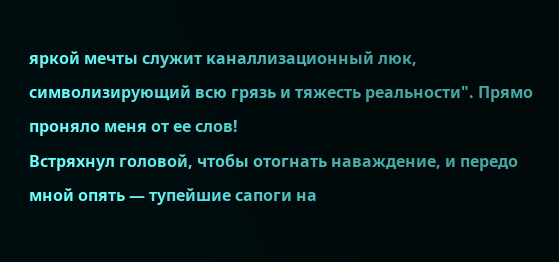яркой мечты служит каналлизационный люк, символизирующий всю грязь и тяжесть реальности". Прямо проняло меня от ее слов!
Встряхнул головой, чтобы отогнать наваждение, и передо мной опять — тупейшие сапоги на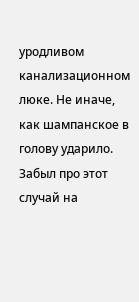уродливом канализационном люке. Не иначе, как шампанское в голову ударило.
Забыл про этот случай на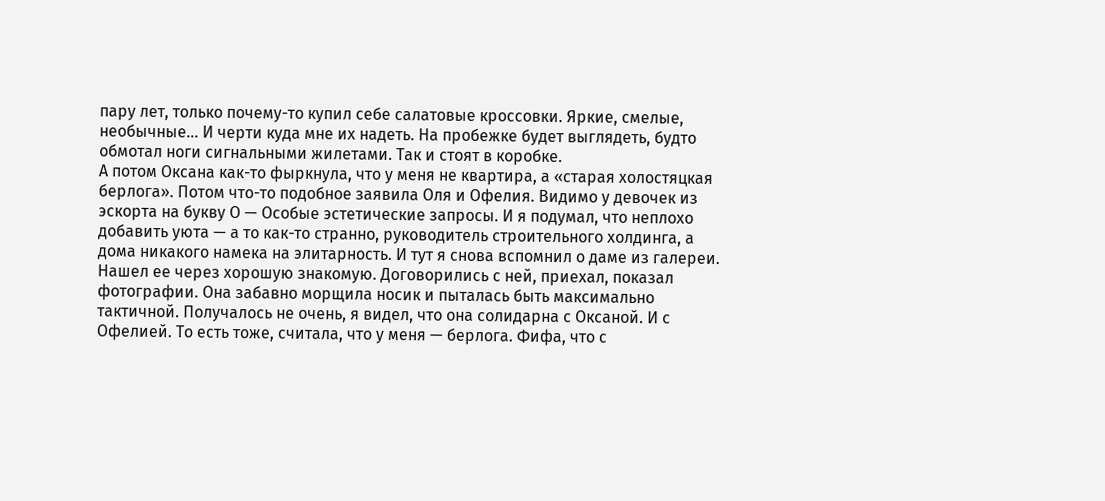пару лет, только почему-то купил себе салатовые кроссовки. Яркие, смелые, необычные… И черти куда мне их надеть. На пробежке будет выглядеть, будто обмотал ноги сигнальными жилетами. Так и стоят в коробке.
А потом Оксана как-то фыркнула, что у меня не квартира, а «старая холостяцкая берлога». Потом что-то подобное заявила Оля и Офелия. Видимо у девочек из эскорта на букву О — Особые эстетические запросы. И я подумал, что неплохо добавить уюта — а то как-то странно, руководитель строительного холдинга, а дома никакого намека на элитарность. И тут я снова вспомнил о даме из галереи.
Нашел ее через хорошую знакомую. Договорились с ней, приехал, показал фотографии. Она забавно морщила носик и пыталась быть максимально тактичной. Получалось не очень, я видел, что она солидарна с Оксаной. И с Офелией. То есть тоже, считала, что у меня — берлога. Фифа, что с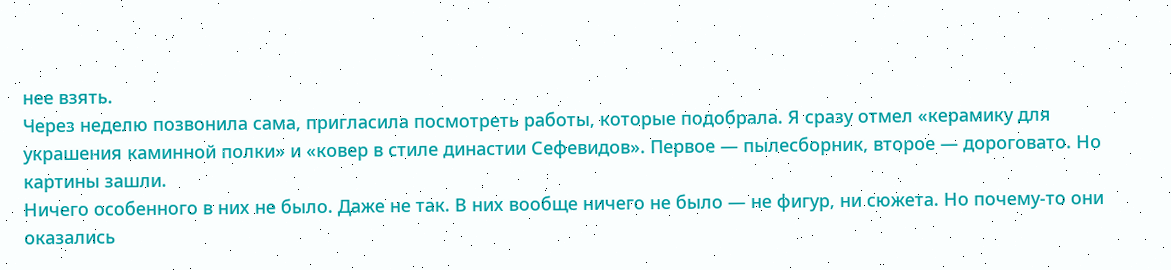нее взять.
Через неделю позвонила сама, пригласила посмотреть работы, которые подобрала. Я сразу отмел «керамику для украшения каминной полки» и «ковер в стиле династии Сефевидов». Первое — пылесборник, второе — дороговато. Но картины зашли.
Ничего особенного в них не было. Даже не так. В них вообще ничего не было — не фигур, ни сюжета. Но почему-то они оказались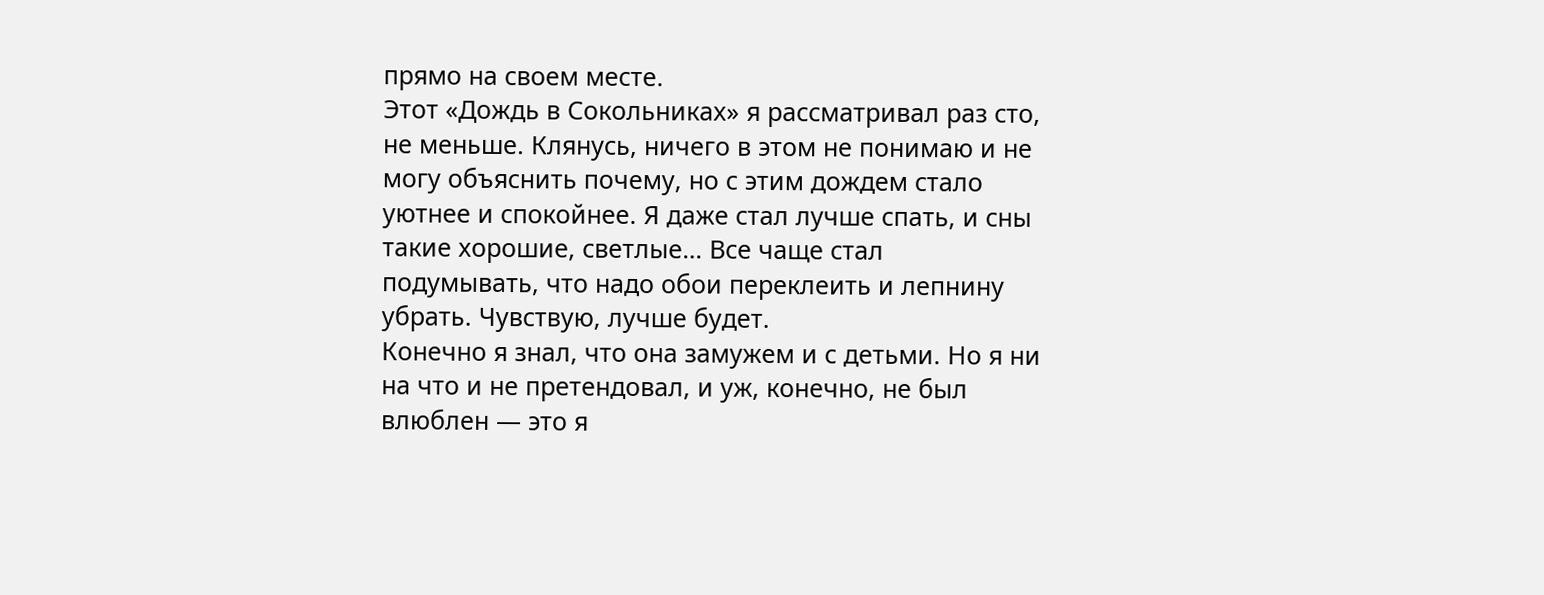прямо на своем месте.
Этот «Дождь в Сокольниках» я рассматривал раз сто, не меньше. Клянусь, ничего в этом не понимаю и не могу объяснить почему, но с этим дождем стало уютнее и спокойнее. Я даже стал лучше спать, и сны такие хорошие, светлые… Все чаще стал подумывать, что надо обои переклеить и лепнину убрать. Чувствую, лучше будет.
Конечно я знал, что она замужем и с детьми. Но я ни на что и не претендовал, и уж, конечно, не был влюблен — это я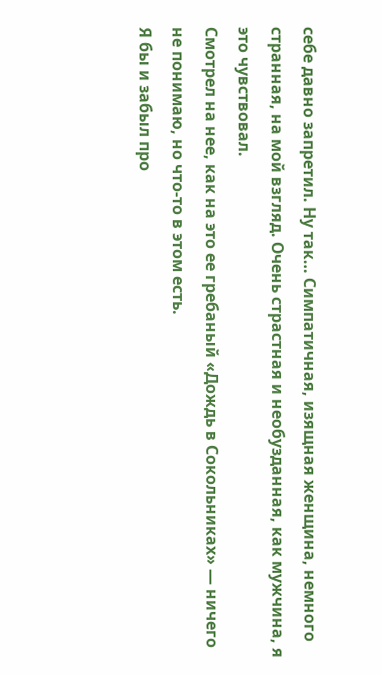себе давно запретил. Ну так… Симпатичная, изящная женщина, немного странная, на мой взгляд. Очень страстная и необузданная, как мужчина, я это чувствовал.
Смотрел на нее, как на это ее гребаный «Дождь в Сокольниках» — ничего не понимаю, но что-то в этом есть.
Я бы и забыл про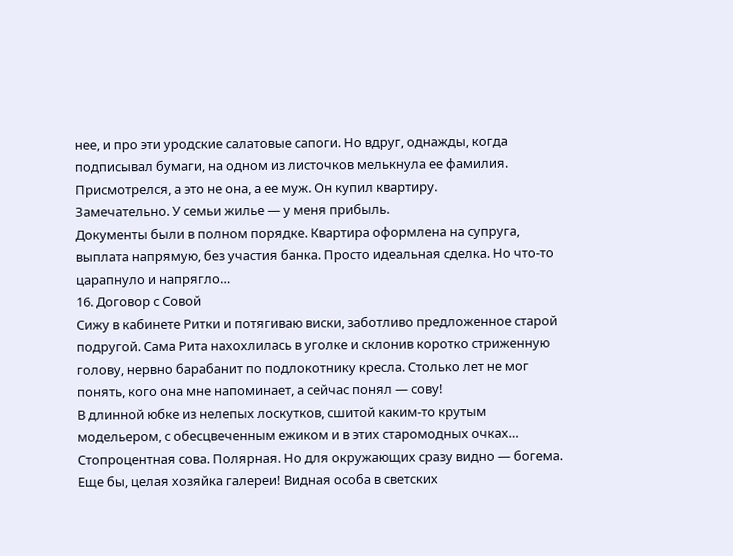нее, и про эти уродские салатовые сапоги. Но вдруг, однажды, когда подписывал бумаги, на одном из листочков мелькнула ее фамилия. Присмотрелся, а это не она, а ее муж. Он купил квартиру.
Замечательно. У семьи жилье — у меня прибыль.
Документы были в полном порядке. Квартира оформлена на супруга, выплата напрямую, без участия банка. Просто идеальная сделка. Но что-то царапнуло и напрягло…
16. Договор с Совой
Сижу в кабинете Ритки и потягиваю виски, заботливо предложенное старой подругой. Сама Рита нахохлилась в уголке и склонив коротко стриженную голову, нервно барабанит по подлокотнику кресла. Столько лет не мог понять, кого она мне напоминает, а сейчас понял — сову!
В длинной юбке из нелепых лоскутков, сшитой каким-то крутым модельером, с обесцвеченным ежиком и в этих старомодных очках… Стопроцентная сова. Полярная. Но для окружающих сразу видно — богема. Еще бы, целая хозяйка галереи! Видная особа в светских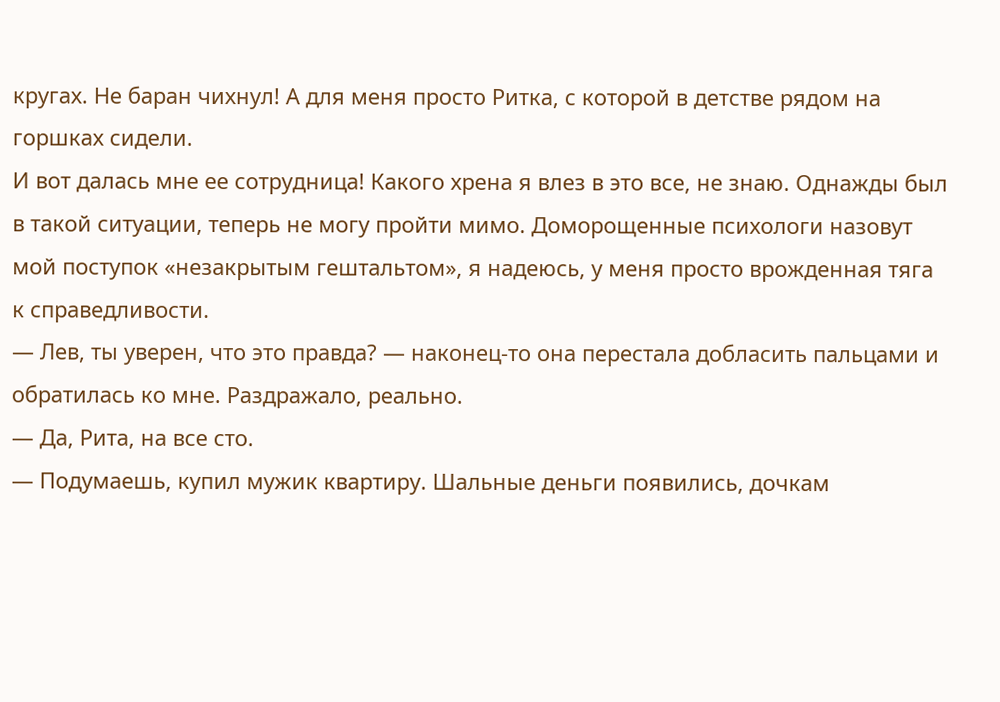кругах. Не баран чихнул! А для меня просто Ритка, с которой в детстве рядом на горшках сидели.
И вот далась мне ее сотрудница! Какого хрена я влез в это все, не знаю. Однажды был в такой ситуации, теперь не могу пройти мимо. Доморощенные психологи назовут мой поступок «незакрытым гештальтом», я надеюсь, у меня просто врожденная тяга к справедливости.
— Лев, ты уверен, что это правда? — наконец-то она перестала добласить пальцами и обратилась ко мне. Раздражало, реально.
— Да, Рита, на все сто.
— Подумаешь, купил мужик квартиру. Шальные деньги появились, дочкам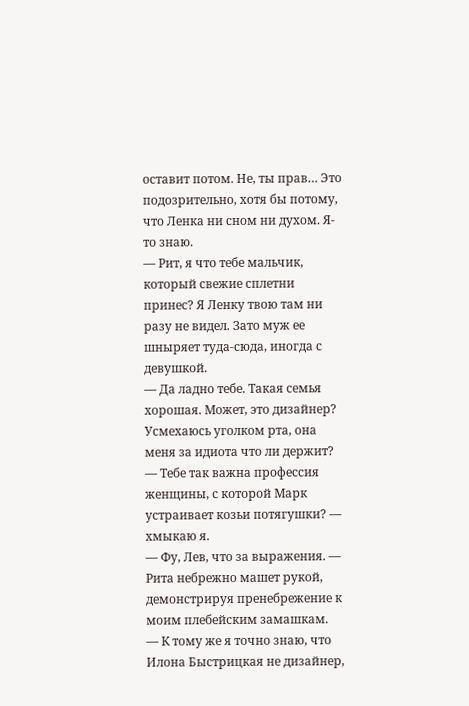оставит потом. Не, ты прав… Это подозрительно, хотя бы потому, что Ленка ни сном ни духом. Я-то знаю.
— Рит, я что тебе мальчик, который свежие сплетни принес? Я Ленку твою там ни разу не видел. Зато муж ее шныряет туда-сюда, иногда с девушкой.
— Да ладно тебе. Такая семья хорошая. Может, это дизайнер?
Усмехаюсь уголком рта, она меня за идиота что ли держит?
— Тебе так важна профессия женщины, с которой Марк устраивает козьи потягушки? — хмыкаю я.
— Фу, Лев, что за выражения. — Рита небрежно машет рукой, демонстрируя пренебрежение к моим плебейским замашкам.
— К тому же я точно знаю, что Илона Быстрицкая не дизайнер,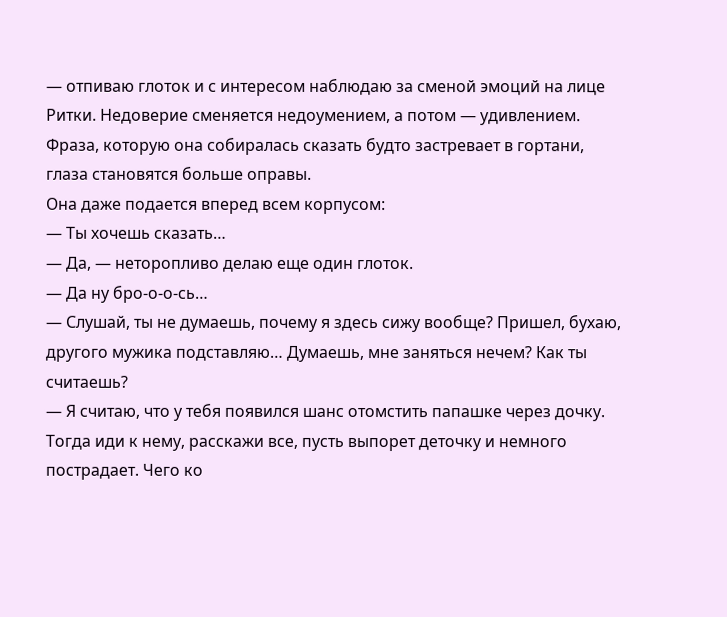— отпиваю глоток и с интересом наблюдаю за сменой эмоций на лице Ритки. Недоверие сменяется недоумением, а потом — удивлением. Фраза, которую она собиралась сказать будто застревает в гортани, глаза становятся больше оправы.
Она даже подается вперед всем корпусом:
— Ты хочешь сказать…
— Да, — неторопливо делаю еще один глоток.
— Да ну бро-о-о-сь…
— Слушай, ты не думаешь, почему я здесь сижу вообще? Пришел, бухаю, другого мужика подставляю… Думаешь, мне заняться нечем? Как ты считаешь?
— Я считаю, что у тебя появился шанс отомстить папашке через дочку. Тогда иди к нему, расскажи все, пусть выпорет деточку и немного пострадает. Чего ко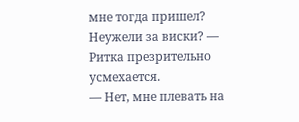мне тогда пришел? Неужели за виски? — Ритка презрительно усмехается.
— Нет, мне плевать на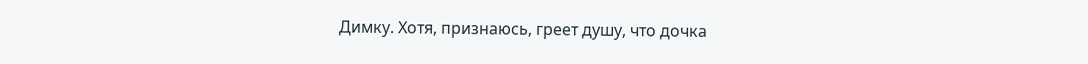Димку. Хотя, признаюсь, греет душу, что дочка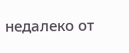недалеко от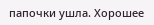папочки ушла. Хорошее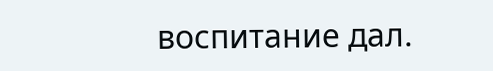воспитание дал.